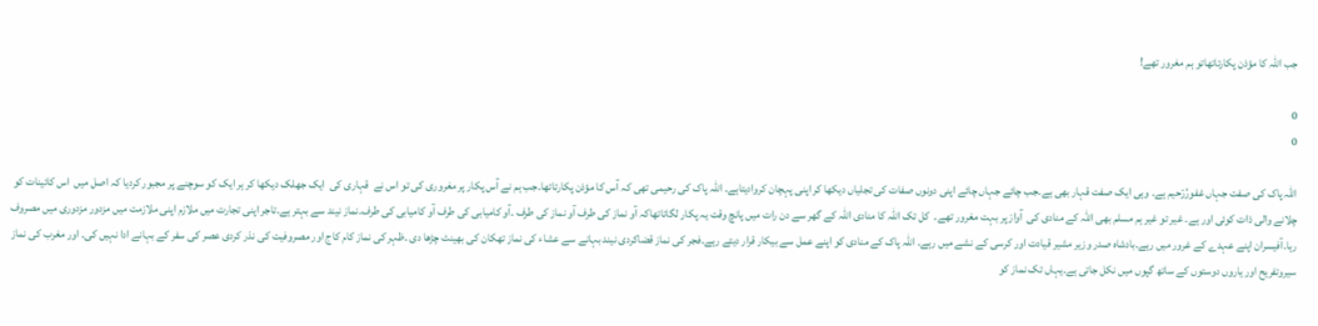جب اللہ کا مؤذن پکارتاتھاتو ہم مغرور تھے!

0
0

اللہ پاک کی صفت جہاں غفورُرّحیم ہے۔ وہی ایک صفت قہار بھی ہے۔جب چائے جہاں چائے اپنی دونوں صفات کی تجلیاں دیکھا کر اپنی پہچان کروادیتاہے۔ اللہ پاک کی رحیمی تھی کہ آس کا مؤذن پکارتاتھا۔جب ہم نے آس پکار پر مغروری کی تو اس نے  قہاری کی  ایک جھلک دیکھا کر ہر ایک کو سوچنے پر مجبور کردیا کہ اصل میں  اس کائینات کو چلانے والی ذات کوئی اور ہے۔ غیر تو غیر ہم مسلم بھی اللہ کے منادی کی  آواز پر بہت مغرور تھے۔  کل تک اللہ کا منادی اللہ کے گھر سے دن رات میں پانچ وقت یہ پکار لگاتاتھاکہ آو نماز کی طرف آو نماز کی طرف ۔آو کامیابی کی طرف آو کامیابی کی طرف۔نماز نیند سے بہتر ہے۔تاجر اپنی تجارت میں ملازم اپنی ملازمت میں مزدور مزدوری میں مصروف رہا۔آفیسران اپنے عہدے کے غرور میں رہے۔بادشاہ صدر وزیر مشیر قیادت اور کرسی کے نشے میں رہے۔ اللہ پاک کے منادی کو اپنے عمل سے بیکار قرار دیتے رہے۔فجر کی نماز قضاکردی نیند بہانے سے عشاء کی نماز تھکان کی بھینٹ چڑھا دی ۔ظہر کی نماز کام کاج اور مصروفیت کی نذر کردی عصر کی سفر کے بہانے ادا نہیں کی۔ اور مغرب کی نماز سیروتفریح اور یاروں دوستوں کے ساتھ گپوں میں نکل جاتی ہے۔یہاں تک نماز کو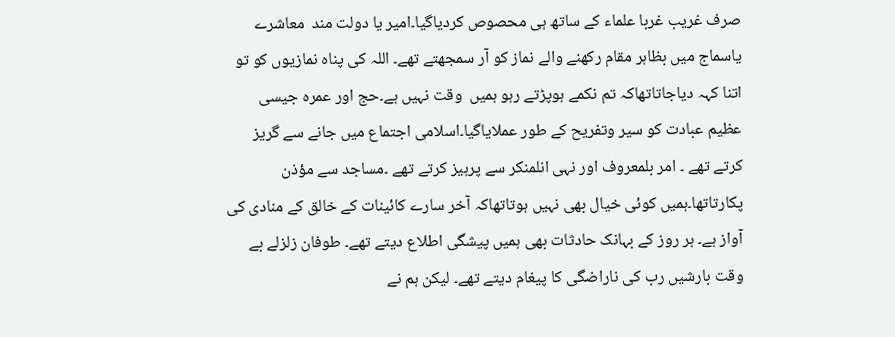صرف غریب غربا علماء کے ساتھ ہی محصوص کردیاگیا۔امیر یا دولت مند  معاشرے یاسماج میں بظاہر مقام رکھنے والے نماز کو آر سمجھتے تھے۔ اللہ کی پناہ نمازیوں کو تو اتنا کہہ دیاجاتاتھاکہ تم نکمے ہوپڑتے رہو ہمیں  وقت نہیں ہے۔حج اور عمرہ جیسی عظیم عبادت کو سیر وتفریح کے طور عملایاگیا۔اسلامی اجتماع میں جانے سے گریز کرتے تھے ۔ امر بلمعروف اور نہی انلمنکر سے پرہیز کرتے تھے ۔مساجد سے مؤذن پکارتاتھا۔ہمیں کوئی خیال بھی نہیں ہوتاتھاکہ آخر سارے کائینات کے خالق کے منادی کی آواز ہے۔ ہر روز کے بہانک حادثات بھی ہمیں پیشگی اطلاع دیتے تھے۔ طوفان زلزلے بے وقت بارشیں رب کی ناراضگی کا پیغام دیتے تھے۔ لیکن ہم نے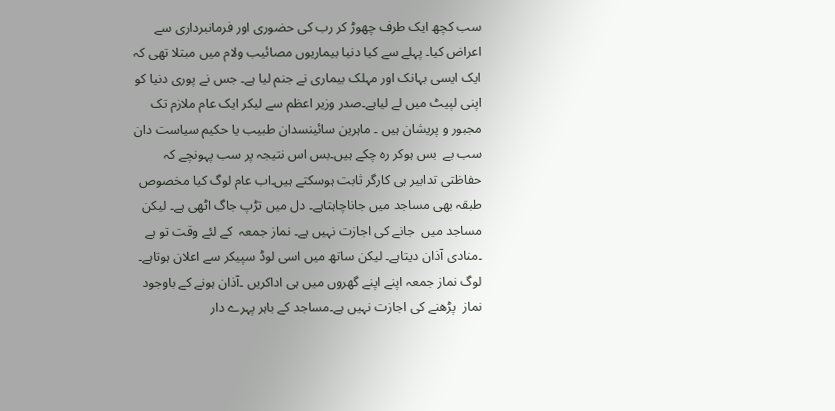سب کچھ ایک طرف چھوڑ کر رب کی حضوری اور فرمانبرداری سے اعراض کیا۔ پہلے سے کیا دنیا بیماریوں مصائیب ولام میں مبتلا تھی کہ ایک ایسی بہانک اور مہلک بیماری نے جنم لیا ہے۔ جس نے پوری دنیا کو اپنی لپیٹ میں لے لیاہے۔صدر وزیر اعظم سے لیکر ایک عام ملازم تک مجبور و پریشان ہیں ۔ ماہرین سائینسدان طبیب یا حکیم سیاست دان سب بے  بس ہوکر رہ چکے ہیں۔بس اس نتیجہ پر سب پہونچے کہ حفاظتی تدابیر ہی کارگر ثابت ہوسکتے ہیں۔اب عام لوگ کیا مخصوص طبقہ بھی مساجد میں جاناچاہتاہے۔ دل میں تڑپ جاگ اٹھی ہے۔ لیکن مساجد میں  جانے کی اجازت نہیں ہے۔ نماز جمعہ  کے لئے وقت تو ہے ۔منادی آذان دیتاہے۔ لیکن ساتھ میں اسی لوڈ سپیکر سے اعلان ہوتاہے۔ لوگ نماز جمعہ اپنے اپنے گھروں میں ہی اداکریں ۔آذان ہونے کے باوجود نماز  پڑھنے کی اجازت نہیں ہے۔مساجد کے باہر پہرے دار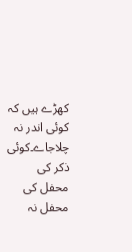کھڑے ہیں کہ کوئی اندر نہ چلاجاے۔کوئی ذکر کی محفل کی محفل نہ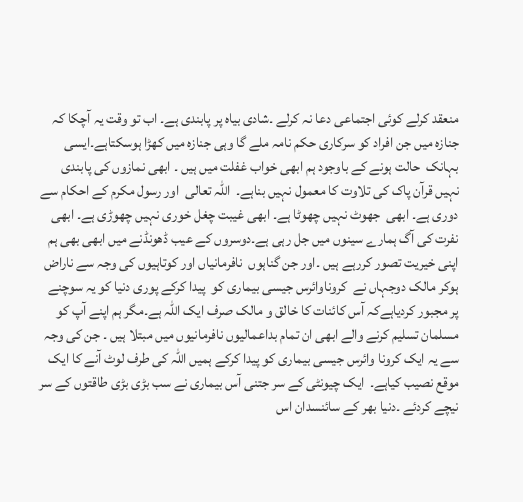منعقد کرلے کوئی اجتماعی دعا نہ کرلے ۔شادی بیاہ پر پابندی ہے۔ اب تو وقت یہ آچکا کہ جنازہ میں جن افراد کو سرکاری حکم نامہ ملے گا وہی جنازہ میں کھڑا ہوسکتاہے۔ایسی بہانک  حالت ہونے کے باوجود ہم ابھی خواب غفلت میں ہیں ۔ ابھی نمازوں کی پابندی نہیں قرآن پاک کی تلاوت کا معمول نہیں بناہے۔  اللہ تعالی  اور رسول مکرم کے احکام سے دوری ہے۔ ابھی  جھوٹ نہیں چھوٹا ہے۔ ابھی غیبت چغل خوری نہیں چھوڑی ہے۔ ابھی نفرت کی آگ ہمارے سینوں میں جل رہی ہے۔دوسروں کے عیب ڈھونڈنے میں ابھی بھی ہم اپنی خیریت تصور کررہے ہیں ۔اور جن گناہوں  نافرمانیاں اور کوتاہیوں کی وجہ سے ناراض ہوکر مالک دوجہاں نے  کروناوائرس جیسی بیماری کو  پیدا کرکے پوری دنیا کو یہ سوچنے پر مجبور کردیاہےکہ آس کائنات کا خالق و مالک صرف ایک اللہ ہے۔مگر ہم اپنے آپ کو مسلمان تسلیم کرنے والے ابھی ان تمام بداعمالیوں نافرمانیوں میں مبتلا ہیں ۔ جن کی وجہ سے یہ ایک کرونا وائرس جیسی بیماری کو پیدا کرکے ہمیں اللہ کی طرف لوٹ آنے کا ایک موقع نصیب کیاہے۔  ایک چیونٹی کے سر جتنی آس بیماری نے سب بڑی بڑی طاقتوں کے سر نیچے کردئے ۔دنیا بھر کے سائنسدان اس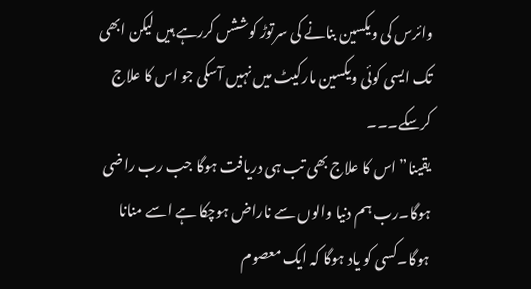وائرس کی ویکسین بنانے کی سرتوڑ کوششں کررہے ہیں لیکن ابھی تک ایسی کوئی ویکسین مارکیٹ میں نہیں آسکی جو اس کا علاج کرسکے۔۔۔
یقینا” اس کا علاج بھی تب ہی دریافت ہوگا جب رب راضی ہوگا۔رب ہم دنیا والوں سے ناراض ہوچکا ہے اسے منانا ہوگا۔کسی کو یاد ہوگا کہ ایک معصوم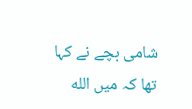شامی بچے نے کہا تھا کہ میں الله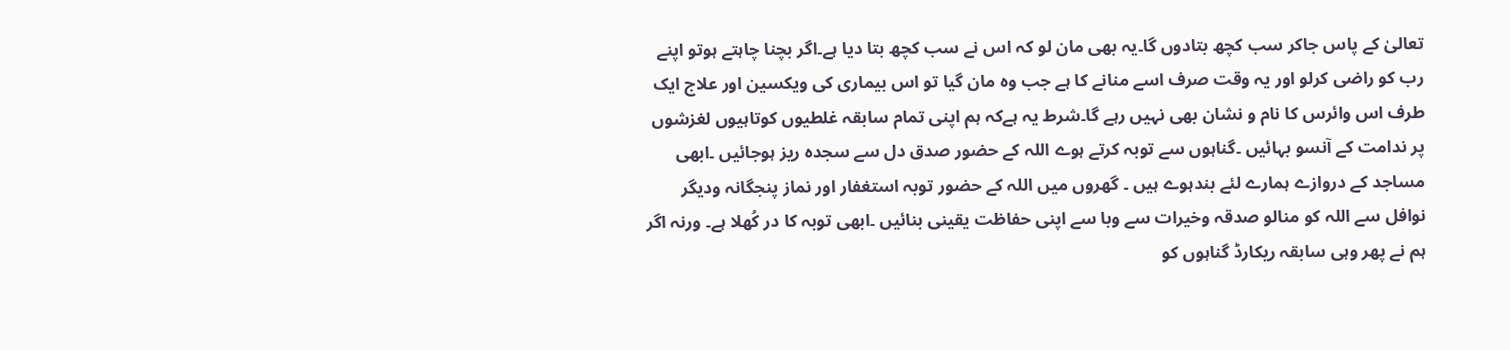تعالیٰ کے پاس جاکر سب کچھ بتادوں گا۔یہ بھی مان لو کہ اس نے سب کچھ بتا دیا ہے۔اگر بچنا چاہتے ہوتو اپنے رب کو راضی کرلو اور یہ وقت صرف اسے منانے کا ہے جب وہ مان گیا تو اس بیماری کی ویکسین اور علاج ایک طرف اس وائرس کا نام و نشان بھی نہیں رہے گا۔شرط یہ ہےکہ ہم اپنی تمام سابقہ غلطیوں کوتاہیوں لغزشوں پر ندامت کے آنسو بہائیں ۔گناہوں سے توبہ کرتے ہوے اللہ کے حضور صدق دل سے سجدہ ریز ہوجائیں ۔ابھی مساجد کے دروازے ہمارے لئے بندہوے ہیں ۔ گھروں میں اللہ کے حضور توبہ استغفار اور نماز پنجگانہ ودیگر نوافل سے اللہ کو منالو صدقہ وخیرات سے وبا سے اپنی حفاظت یقینی بنائیں ۔ابھی توبہ کا در کُھلا ہے۔ ورنہ اگر ہم نے پھر وہی سابقہ ریکارڈ گناہوں کو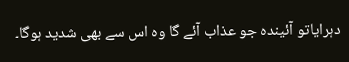دہرایاتو آئیندہ جو عذاب آئے گا وہ اس سے بھی شدید ہوگا۔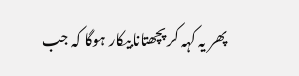پھر یہ کہہ کر پچھتانابیکار ہوگا کہ جب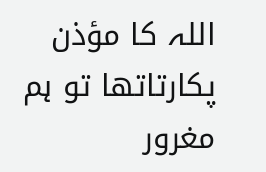اللہ کا مؤذن     پکارتاتھا تو ہم مغرور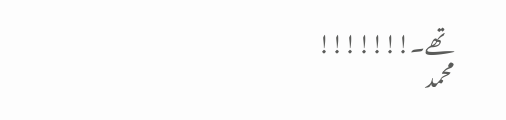تھے۔!!!!!!!
محمد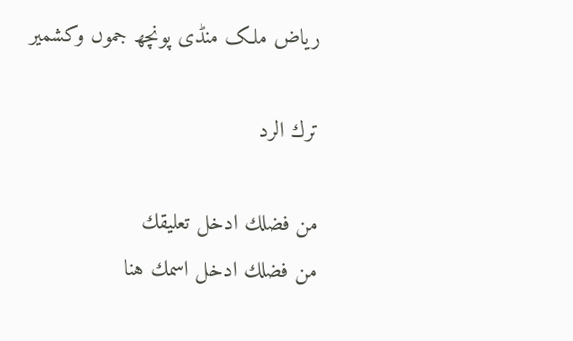ریاض ملک منڈی پونچھ جموں وکشمیر

ترك الرد

من فضلك ادخل تعليقك
من فضلك ادخل اسمك هنا